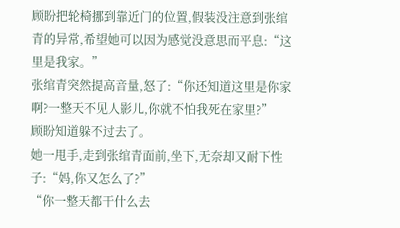顾盼把轮椅挪到靠近门的位置,假装没注意到张绾青的异常,希望她可以因为感觉没意思而平息:“这里是我家。”
张绾青突然提高音量,怒了:“你还知道这里是你家啊?一整天不见人影儿,你就不怕我死在家里?”
顾盼知道躲不过去了。
她一甩手,走到张绾青面前,坐下,无奈却又耐下性子:“妈,你又怎么了?”
“你一整天都干什么去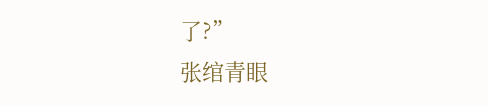了?”
张绾青眼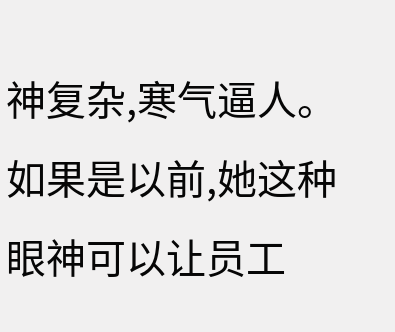神复杂,寒气逼人。如果是以前,她这种眼神可以让员工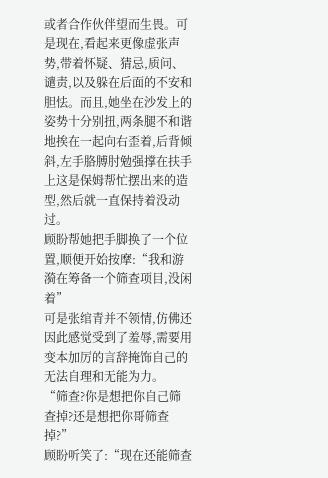或者合作伙伴望而生畏。可是现在,看起来更像虚张声势,带着怀疑、猜忌,质问、谴责,以及躲在后面的不安和胆怯。而且,她坐在沙发上的姿势十分别扭,两条腿不和谐地挨在一起向右歪着,后背倾斜,左手胳膊肘勉强撑在扶手上这是保姆帮忙摆出来的造型,然后就一直保持着没动过。
顾盼帮她把手脚换了一个位置,顺便开始按摩:“我和游漪在筹备一个筛查项目,没闲着”
可是张绾青并不领情,仿佛还因此感觉受到了羞辱,需要用变本加厉的言辞掩饰自己的无法自理和无能为力。
“筛查?你是想把你自己筛查掉?还是想把你哥筛查掉?”
顾盼听笑了:“现在还能筛查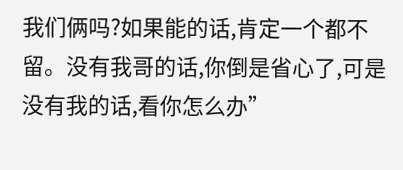我们俩吗?如果能的话,肯定一个都不留。没有我哥的话,你倒是省心了,可是没有我的话,看你怎么办”